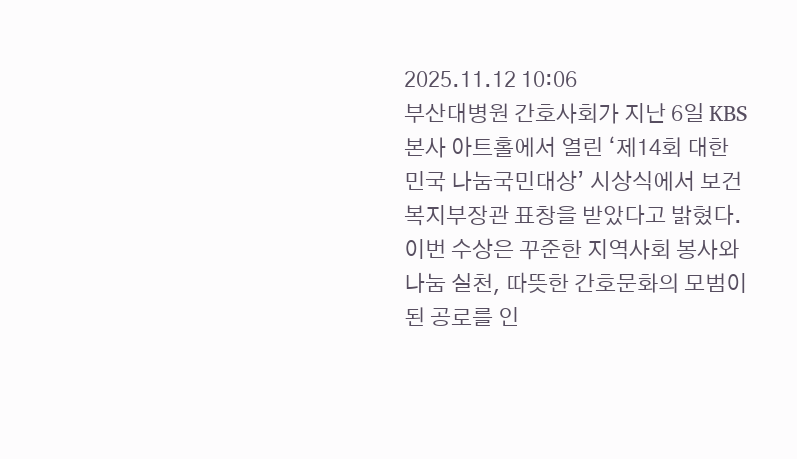2025.11.12 10:06
부산대병원 간호사회가 지난 6일 KBS 본사 아트홀에서 열린 ‘제14회 대한민국 나눔국민대상’ 시상식에서 보건복지부장관 표창을 받았다고 밝혔다. 이번 수상은 꾸준한 지역사회 봉사와 나눔 실천, 따뜻한 간호문화의 모범이 된 공로를 인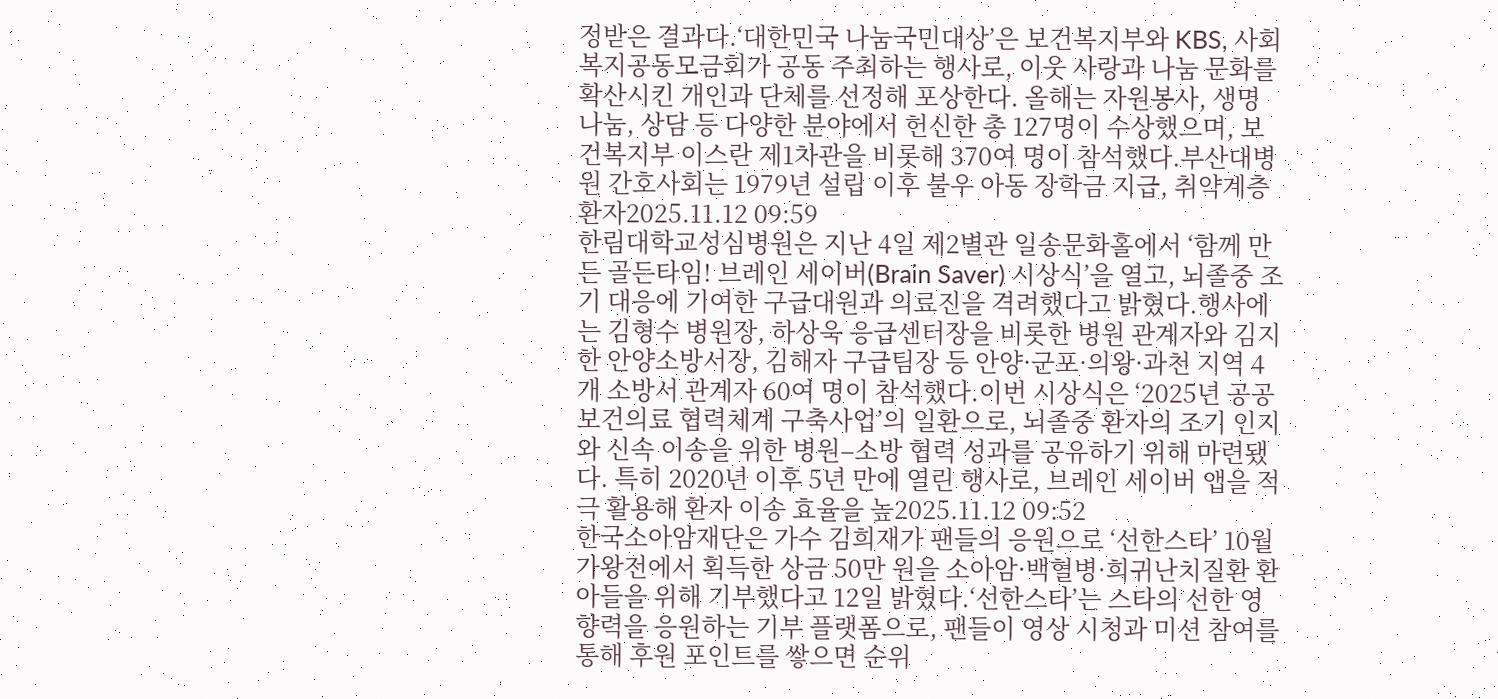정받은 결과다.‘대한민국 나눔국민대상’은 보건복지부와 KBS, 사회복지공동모금회가 공동 주최하는 행사로, 이웃 사랑과 나눔 문화를 확산시킨 개인과 단체를 선정해 포상한다. 올해는 자원봉사, 생명 나눔, 상담 등 다양한 분야에서 헌신한 총 127명이 수상했으며, 보건복지부 이스란 제1차관을 비롯해 370여 명이 참석했다.부산대병원 간호사회는 1979년 설립 이후 불우 아동 장학금 지급, 취약계층 환자2025.11.12 09:59
한림대학교성심병원은 지난 4일 제2별관 일송문화홀에서 ‘함께 만든 골든타임! 브레인 세이버(Brain Saver) 시상식’을 열고, 뇌졸중 조기 대응에 기여한 구급대원과 의료진을 격려했다고 밝혔다.행사에는 김형수 병원장, 하상욱 응급센터장을 비롯한 병원 관계자와 김지한 안양소방서장, 김해자 구급팀장 등 안양·군포·의왕·과천 지역 4개 소방서 관계자 60여 명이 참석했다.이번 시상식은 ‘2025년 공공보건의료 협력체계 구축사업’의 일환으로, 뇌졸중 환자의 조기 인지와 신속 이송을 위한 병원–소방 협력 성과를 공유하기 위해 마련됐다. 특히 2020년 이후 5년 만에 열린 행사로, 브레인 세이버 앱을 적극 활용해 환자 이송 효율을 높2025.11.12 09:52
한국소아암재단은 가수 김희재가 팬들의 응원으로 ‘선한스타’ 10월 가왕전에서 획득한 상금 50만 원을 소아암·백혈병·희귀난치질환 환아들을 위해 기부했다고 12일 밝혔다.‘선한스타’는 스타의 선한 영향력을 응원하는 기부 플랫폼으로, 팬들이 영상 시청과 미션 참여를 통해 후원 포인트를 쌓으면 순위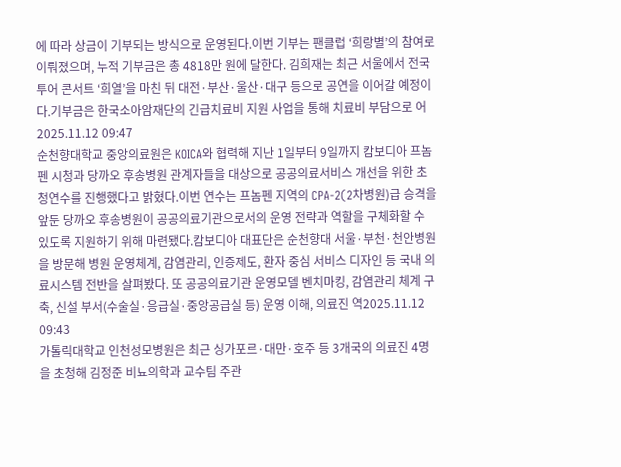에 따라 상금이 기부되는 방식으로 운영된다.이번 기부는 팬클럽 ‘희랑별’의 참여로 이뤄졌으며, 누적 기부금은 총 4818만 원에 달한다. 김희재는 최근 서울에서 전국투어 콘서트 ‘희열’을 마친 뒤 대전·부산·울산·대구 등으로 공연을 이어갈 예정이다.기부금은 한국소아암재단의 긴급치료비 지원 사업을 통해 치료비 부담으로 어2025.11.12 09:47
순천향대학교 중앙의료원은 KOICA와 협력해 지난 1일부터 9일까지 캄보디아 프놈펜 시청과 당까오 후송병원 관계자들을 대상으로 공공의료서비스 개선을 위한 초청연수를 진행했다고 밝혔다.이번 연수는 프놈펜 지역의 CPA-2(2차병원)급 승격을 앞둔 당까오 후송병원이 공공의료기관으로서의 운영 전략과 역할을 구체화할 수 있도록 지원하기 위해 마련됐다.캄보디아 대표단은 순천향대 서울·부천·천안병원을 방문해 병원 운영체계, 감염관리, 인증제도, 환자 중심 서비스 디자인 등 국내 의료시스템 전반을 살펴봤다. 또 공공의료기관 운영모델 벤치마킹, 감염관리 체계 구축, 신설 부서(수술실·응급실·중앙공급실 등) 운영 이해, 의료진 역2025.11.12 09:43
가톨릭대학교 인천성모병원은 최근 싱가포르·대만·호주 등 3개국의 의료진 4명을 초청해 김정준 비뇨의학과 교수팀 주관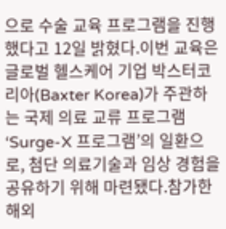으로 수술 교육 프로그램을 진행했다고 12일 밝혔다.이번 교육은 글로벌 헬스케어 기업 박스터코리아(Baxter Korea)가 주관하는 국제 의료 교류 프로그램 ‘Surge-X 프로그램’의 일환으로, 첨단 의료기술과 임상 경험을 공유하기 위해 마련됐다.참가한 해외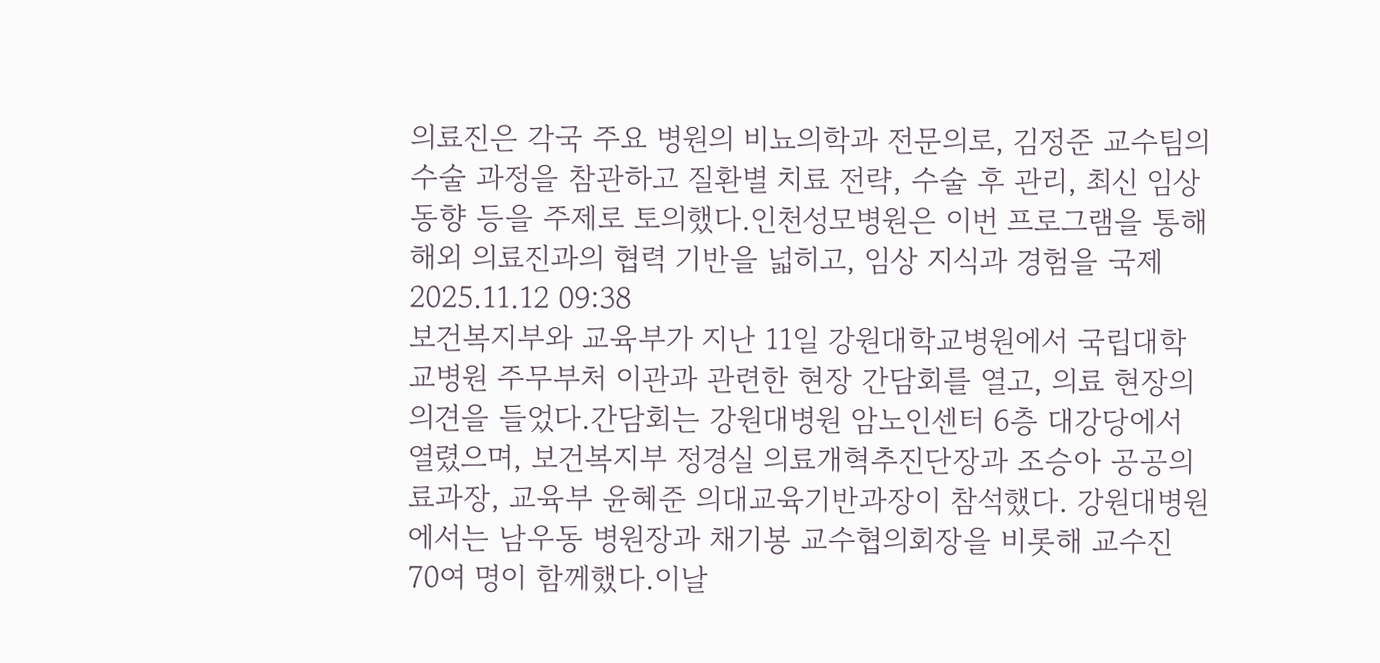의료진은 각국 주요 병원의 비뇨의학과 전문의로, 김정준 교수팀의 수술 과정을 참관하고 질환별 치료 전략, 수술 후 관리, 최신 임상 동향 등을 주제로 토의했다.인천성모병원은 이번 프로그램을 통해 해외 의료진과의 협력 기반을 넓히고, 임상 지식과 경험을 국제2025.11.12 09:38
보건복지부와 교육부가 지난 11일 강원대학교병원에서 국립대학교병원 주무부처 이관과 관련한 현장 간담회를 열고, 의료 현장의 의견을 들었다.간담회는 강원대병원 암노인센터 6층 대강당에서 열렸으며, 보건복지부 정경실 의료개혁추진단장과 조승아 공공의료과장, 교육부 윤혜준 의대교육기반과장이 참석했다. 강원대병원에서는 남우동 병원장과 채기봉 교수협의회장을 비롯해 교수진 70여 명이 함께했다.이날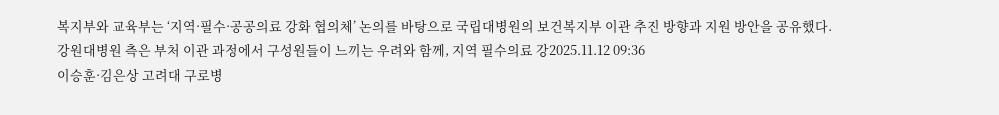복지부와 교육부는 ‘지역·필수·공공의료 강화 협의체’ 논의를 바탕으로 국립대병원의 보건복지부 이관 추진 방향과 지원 방안을 공유했다. 강원대병원 측은 부처 이관 과정에서 구성원들이 느끼는 우려와 함께, 지역 필수의료 강2025.11.12 09:36
이승훈·김은상 고려대 구로병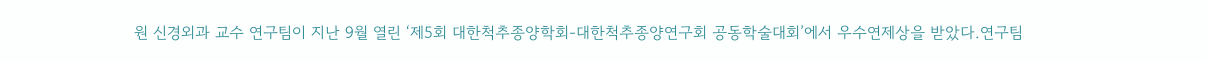원 신경외과 교수 연구팀이 지난 9월 열린 ‘제5회 대한척추종양학회-대한척추종양연구회 공동학술대회’에서 우수연제상을 받았다.연구팀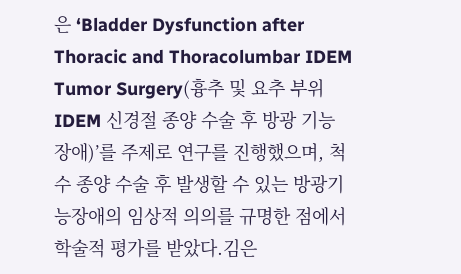은 ‘Bladder Dysfunction after Thoracic and Thoracolumbar IDEM Tumor Surgery(흉추 및 요추 부위 IDEM 신경절 종양 수술 후 방광 기능 장애)’를 주제로 연구를 진행했으며, 척수 종양 수술 후 발생할 수 있는 방광기능장애의 임상적 의의를 규명한 점에서 학술적 평가를 받았다.김은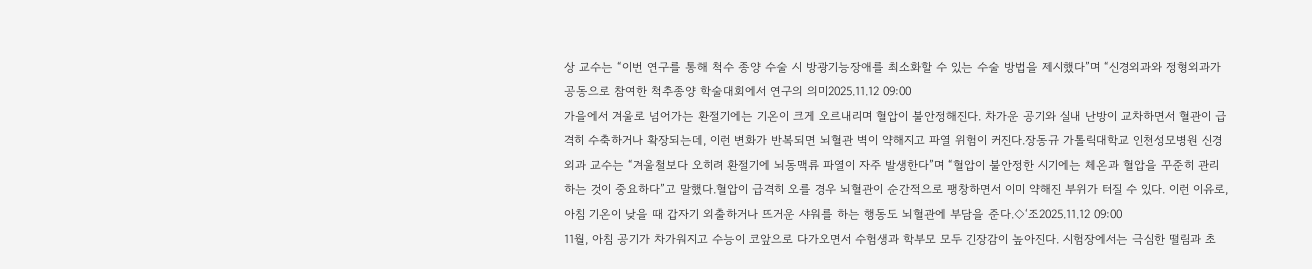상 교수는 “이번 연구를 통해 척수 종양 수술 시 방광기능장애를 최소화할 수 있는 수술 방법을 제시했다”며 “신경외과와 정형외과가 공동으로 참여한 척추종양 학술대회에서 연구의 의미2025.11.12 09:00
가을에서 겨울로 넘어가는 환절기에는 기온이 크게 오르내리며 혈압이 불안정해진다. 차가운 공기와 실내 난방이 교차하면서 혈관이 급격히 수축하거나 확장되는데, 이런 변화가 반복되면 뇌혈관 벽이 약해지고 파열 위험이 커진다.장동규 가톨릭대학교 인천성모병원 신경외과 교수는 “겨울철보다 오히려 환절기에 뇌동맥류 파열이 자주 발생한다”며 “혈압이 불안정한 시기에는 체온과 혈압을 꾸준히 관리하는 것이 중요하다”고 말했다.혈압이 급격히 오를 경우 뇌혈관이 순간적으로 팽창하면서 이미 약해진 부위가 터질 수 있다. 이런 이유로, 아침 기온이 낮을 때 갑자기 외출하거나 뜨거운 샤워를 하는 행동도 뇌혈관에 부담을 준다.◇‘조2025.11.12 09:00
11월, 아침 공기가 차가워지고 수능이 코앞으로 다가오면서 수험생과 학부모 모두 긴장감이 높아진다. 시험장에서는 극심한 떨림과 초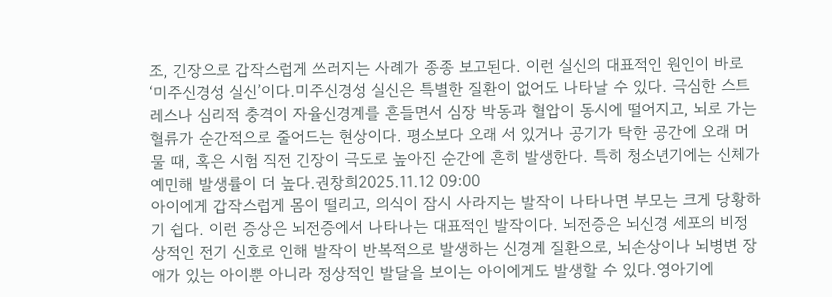조, 긴장으로 갑작스럽게 쓰러지는 사례가 종종 보고된다. 이런 실신의 대표적인 원인이 바로 ‘미주신경성 실신’이다.미주신경성 실신은 특별한 질환이 없어도 나타날 수 있다. 극심한 스트레스나 심리적 충격이 자율신경계를 흔들면서 심장 박동과 혈압이 동시에 떨어지고, 뇌로 가는 혈류가 순간적으로 줄어드는 현상이다. 평소보다 오래 서 있거나 공기가 탁한 공간에 오래 머물 때, 혹은 시험 직전 긴장이 극도로 높아진 순간에 흔히 발생한다. 특히 청소년기에는 신체가 예민해 발생률이 더 높다.권창희2025.11.12 09:00
아이에게 갑작스럽게 몸이 떨리고, 의식이 잠시 사라지는 발작이 나타나면 부모는 크게 당황하기 쉽다. 이런 증상은 뇌전증에서 나타나는 대표적인 발작이다. 뇌전증은 뇌신경 세포의 비정상적인 전기 신호로 인해 발작이 반복적으로 발생하는 신경계 질환으로, 뇌손상이나 뇌병변 장애가 있는 아이뿐 아니라 정상적인 발달을 보이는 아이에게도 발생할 수 있다.영아기에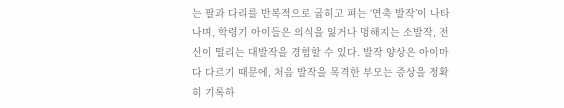는 팔과 다리를 반복적으로 굽히고 펴는 ‘연축 발작’이 나타나며, 학령기 아이들은 의식을 잃거나 멍해지는 소발작, 전신이 떨리는 대발작을 경험할 수 있다. 발작 양상은 아이마다 다르기 때문에, 처음 발작을 목격한 부모는 증상을 정확히 기록하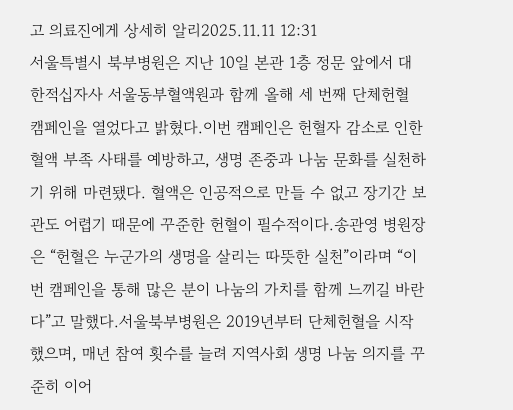고 의료진에게 상세히 알리2025.11.11 12:31
서울특별시 북부병원은 지난 10일 본관 1층 정문 앞에서 대한적십자사 서울동부혈액원과 함께 올해 세 번째 단체헌혈 캠페인을 열었다고 밝혔다.이번 캠페인은 헌혈자 감소로 인한 혈액 부족 사태를 예방하고, 생명 존중과 나눔 문화를 실천하기 위해 마련됐다. 혈액은 인공적으로 만들 수 없고 장기간 보관도 어렵기 때문에 꾸준한 헌혈이 필수적이다.송관영 병원장은 “헌혈은 누군가의 생명을 살리는 따뜻한 실천”이라며 “이번 캠페인을 통해 많은 분이 나눔의 가치를 함께 느끼길 바란다”고 말했다.서울북부병원은 2019년부터 단체헌혈을 시작했으며, 매년 참여 횟수를 늘려 지역사회 생명 나눔 의지를 꾸준히 이어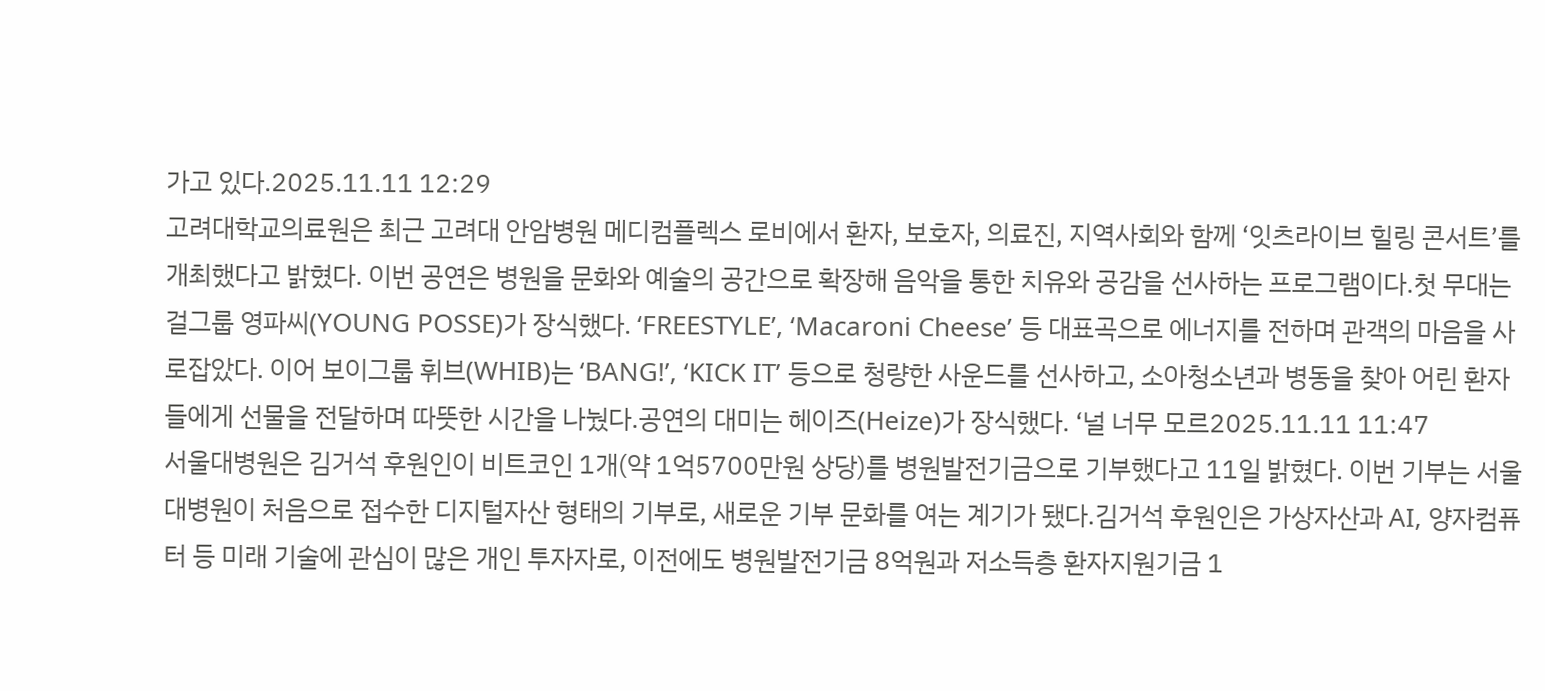가고 있다.2025.11.11 12:29
고려대학교의료원은 최근 고려대 안암병원 메디컴플렉스 로비에서 환자, 보호자, 의료진, 지역사회와 함께 ‘잇츠라이브 힐링 콘서트’를 개최했다고 밝혔다. 이번 공연은 병원을 문화와 예술의 공간으로 확장해 음악을 통한 치유와 공감을 선사하는 프로그램이다.첫 무대는 걸그룹 영파씨(YOUNG POSSE)가 장식했다. ‘FREESTYLE’, ‘Macaroni Cheese’ 등 대표곡으로 에너지를 전하며 관객의 마음을 사로잡았다. 이어 보이그룹 휘브(WHIB)는 ‘BANG!’, ‘KICK IT’ 등으로 청량한 사운드를 선사하고, 소아청소년과 병동을 찾아 어린 환자들에게 선물을 전달하며 따뜻한 시간을 나눴다.공연의 대미는 헤이즈(Heize)가 장식했다. ‘널 너무 모르2025.11.11 11:47
서울대병원은 김거석 후원인이 비트코인 1개(약 1억5700만원 상당)를 병원발전기금으로 기부했다고 11일 밝혔다. 이번 기부는 서울대병원이 처음으로 접수한 디지털자산 형태의 기부로, 새로운 기부 문화를 여는 계기가 됐다.김거석 후원인은 가상자산과 AI, 양자컴퓨터 등 미래 기술에 관심이 많은 개인 투자자로, 이전에도 병원발전기금 8억원과 저소득층 환자지원기금 1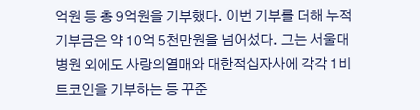억원 등 총 9억원을 기부했다. 이번 기부를 더해 누적 기부금은 약 10억 5천만원을 넘어섰다. 그는 서울대병원 외에도 사랑의열매와 대한적십자사에 각각 1비트코인을 기부하는 등 꾸준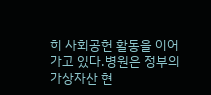히 사회공헌 활동을 이어가고 있다.병원은 정부의 가상자산 현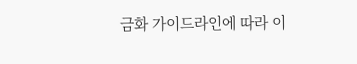금화 가이드라인에 따라 이